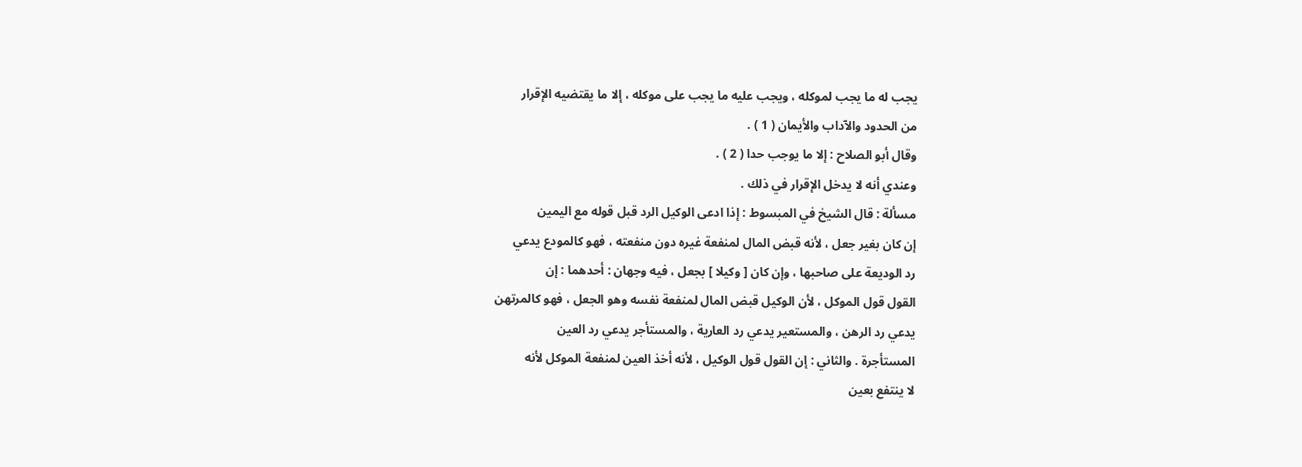يجب له ما يجب لموكله ، ويجب عليه ما يجب على موكله ، إلا ما يقتضيه الإقرار
من الحدود والآداب والأيمان ( 1 ) .
وقال أبو الصلاح : إلا ما يوجب حدا ( 2 ) .
وعندي أنه لا يدخل الإقرار في ذلك .
مسألة : قال الشيخ في المبسوط : إذا ادعى الوكيل الرد قبل قوله مع اليمين
إن كان بغير جعل ، لأنه قبض المال لمنفعة غيره دون منفعته ، فهو كالمودع يدعي
رد الوديعة على صاحبها ، وإن كان [ وكيلا ] بجعل ، فيه وجهان : أحدهما : إن
القول قول الموكل ، لأن الوكيل قبض المال لمنفعة نفسه وهو الجعل ، فهو كالمرتهن
يدعي رد الرهن ، والمستعير يدعي رد العارية ، والمستأجر يدعي رد العين
المستأجرة . والثاني : إن القول قول الوكيل ، لأنه أخذ العين لمنفعة الموكل لأنه
لا ينتفع بعين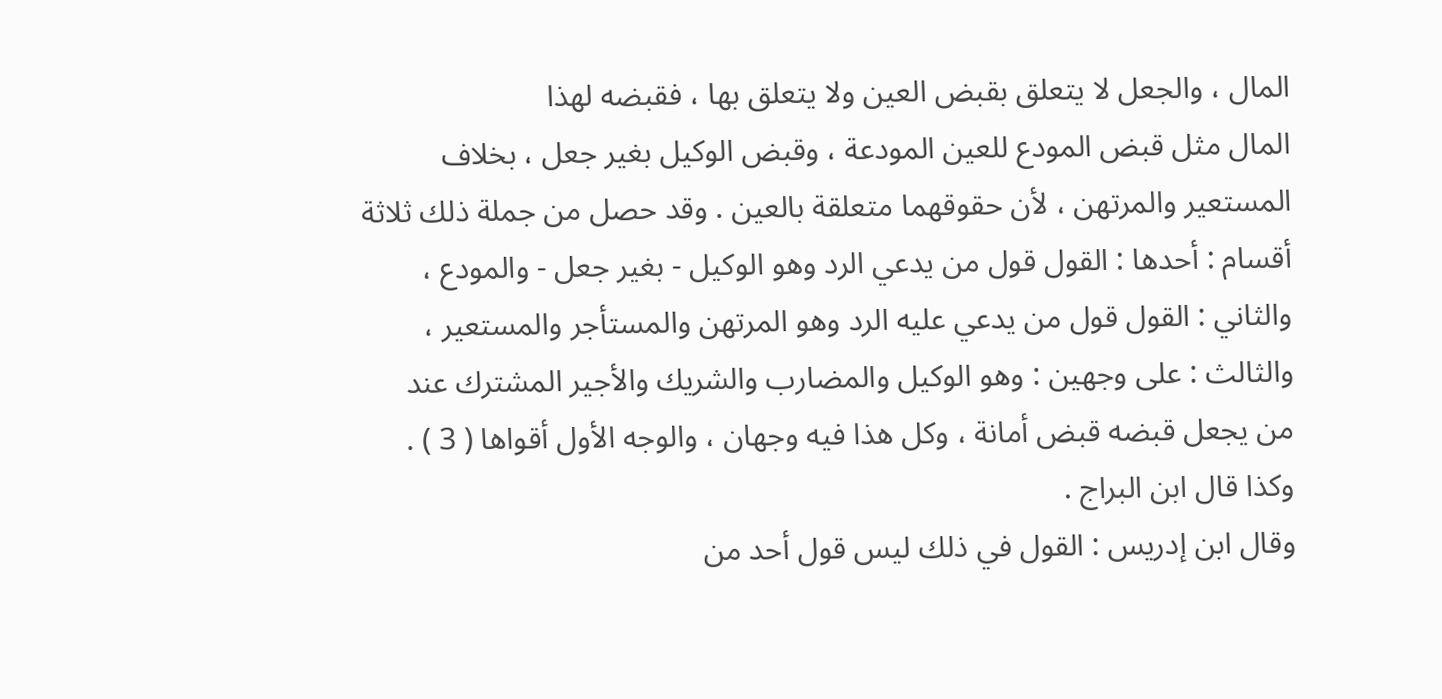المال ، والجعل لا يتعلق بقبض العين ولا يتعلق بها ، فقبضه لهذا
المال مثل قبض المودع للعين المودعة ، وقبض الوكيل بغير جعل ، بخلاف
المستعير والمرتهن ، لأن حقوقهما متعلقة بالعين . وقد حصل من جملة ذلك ثلاثة
أقسام : أحدها : القول قول من يدعي الرد وهو الوكيل - بغير جعل - والمودع ،
والثاني : القول قول من يدعي عليه الرد وهو المرتهن والمستأجر والمستعير ،
والثالث : على وجهين : وهو الوكيل والمضارب والشريك والأجير المشترك عند
من يجعل قبضه قبض أمانة ، وكل هذا فيه وجهان ، والوجه الأول أقواها ( 3 ) .
وكذا قال ابن البراج .
وقال ابن إدريس : القول في ذلك ليس قول أحد من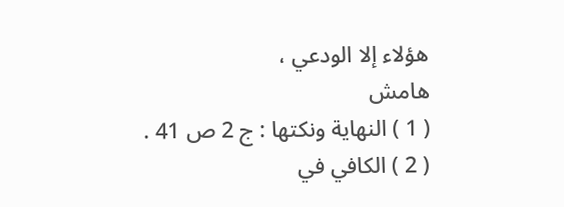هؤلاء إلا الودعي ،
هامش
( 1 ) النهاية ونكتها : ج 2 ص 41 .
( 2 ) الكافي في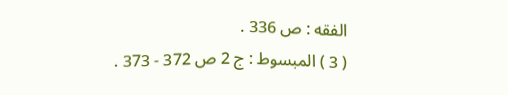الفقه : ص 336 .
( 3 ) المبسوط : ج 2 ص 372 - 373 .